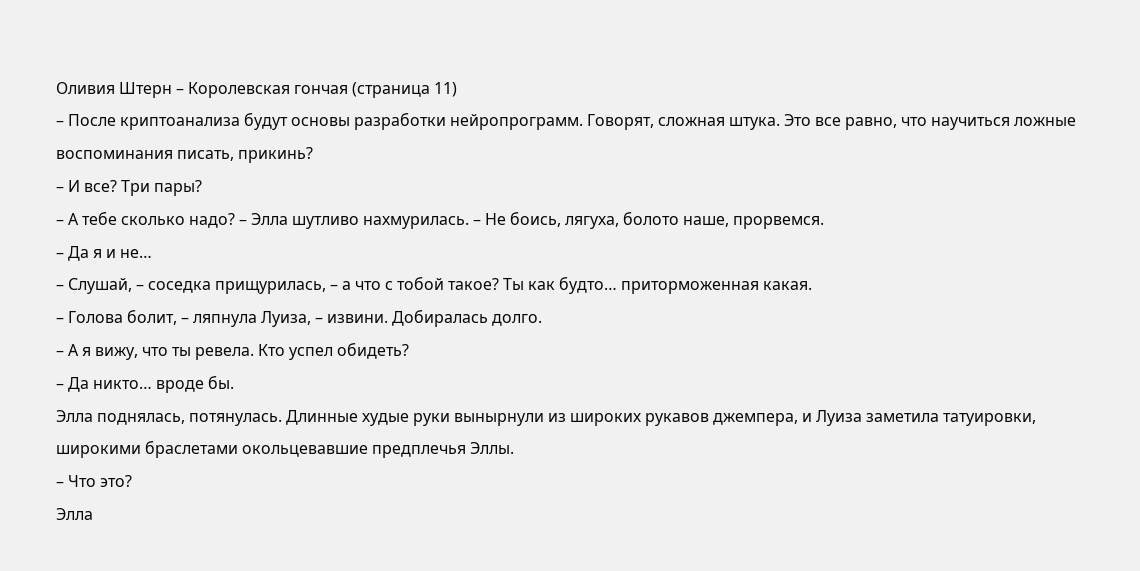Оливия Штерн – Королевская гончая (страница 11)
– После криптоанализа будут основы разработки нейропрограмм. Говорят, сложная штука. Это все равно, что научиться ложные воспоминания писать, прикинь?
– И все? Три пары?
– А тебе сколько надо? – Элла шутливо нахмурилась. – Не боись, лягуха, болото наше, прорвемся.
– Да я и не…
– Слушай, – соседка прищурилась, – а что с тобой такое? Ты как будто… приторможенная какая.
– Голова болит, – ляпнула Луиза, – извини. Добиралась долго.
– А я вижу, что ты ревела. Кто успел обидеть?
– Да никто… вроде бы.
Элла поднялась, потянулась. Длинные худые руки вынырнули из широких рукавов джемпера, и Луиза заметила татуировки, широкими браслетами окольцевавшие предплечья Эллы.
– Что это?
Элла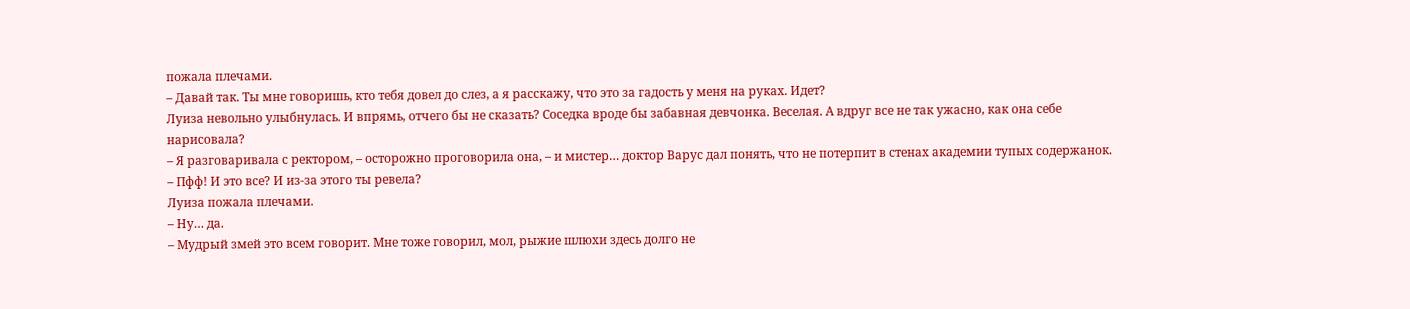пожала плечами.
– Давай так. Ты мне говоришь, кто тебя довел до слез, а я расскажу, что это за гадость у меня на руках. Идет?
Луиза невольно улыбнулась. И впрямь, отчего бы не сказать? Соседка вроде бы забавная девчонка. Веселая. А вдруг все не так ужасно, как она себе нарисовала?
– Я разговаривала с ректором, – осторожно проговорила она, – и мистер… доктор Варус дал понять, что не потерпит в стенах академии тупых содержанок.
– Пфф! И это все? И из-за этого ты ревела?
Луиза пожала плечами.
– Ну… да.
– Мудрый змей это всем говорит. Мне тоже говорил, мол, рыжие шлюхи здесь долго не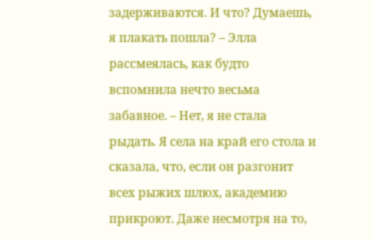задерживаются. И что? Думаешь, я плакать пошла? – Элла рассмеялась, как будто вспомнила нечто весьма забавное. – Нет, я не стала рыдать. Я села на край его стола и сказала, что, если он разгонит всех рыжих шлюх, академию прикроют. Даже несмотря на то,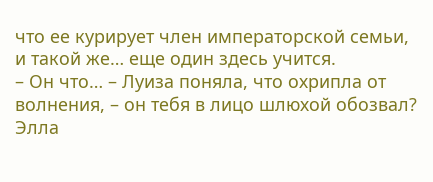что ее курирует член императорской семьи, и такой же… еще один здесь учится.
– Он что… – Луиза поняла, что охрипла от волнения, – он тебя в лицо шлюхой обозвал?
Элла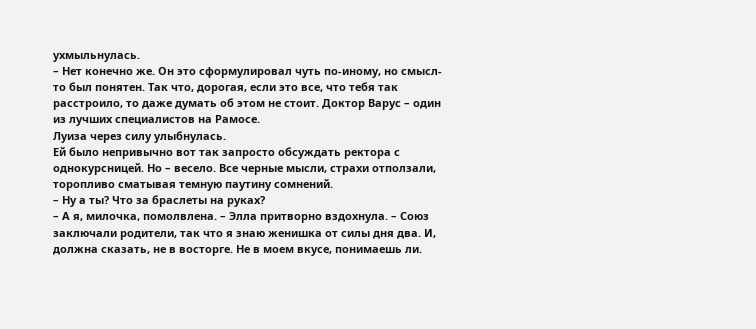ухмыльнулась.
– Нет конечно же. Он это сформулировал чуть по-иному, но смысл-то был понятен. Так что, дорогая, если это все, что тебя так расстроило, то даже думать об этом не стоит. Доктор Варус – один из лучших специалистов на Рамосе.
Луиза через силу улыбнулась.
Ей было непривычно вот так запросто обсуждать ректора с однокурсницей. Но – весело. Все черные мысли, страхи отползали, торопливо сматывая темную паутину сомнений.
– Ну а ты? Что за браслеты на руках?
– А я, милочка, помолвлена. – Элла притворно вздохнула. – Союз заключали родители, так что я знаю женишка от силы дня два. И, должна сказать, не в восторге. Не в моем вкусе, понимаешь ли.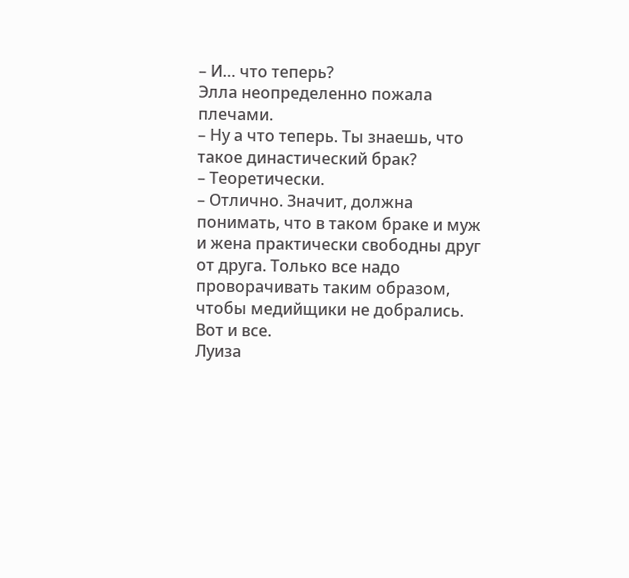– И… что теперь?
Элла неопределенно пожала плечами.
– Ну а что теперь. Ты знаешь, что такое династический брак?
– Теоретически.
– Отлично. Значит, должна понимать, что в таком браке и муж и жена практически свободны друг от друга. Только все надо проворачивать таким образом, чтобы медийщики не добрались. Вот и все.
Луиза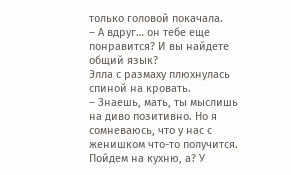только головой покачала.
– А вдруг… он тебе еще понравится? И вы найдете общий язык?
Элла с размаху плюхнулась спиной на кровать.
– Знаешь, мать, ты мыслишь на диво позитивно. Но я сомневаюсь, что у нас с женишком что-то получится. Пойдем на кухню, а? У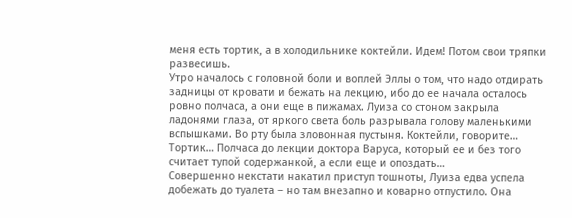меня есть тортик, а в холодильнике коктейли. Идем! Потом свои тряпки развесишь.
Утро началось с головной боли и воплей Эллы о том, что надо отдирать задницы от кровати и бежать на лекцию, ибо до ее начала осталось ровно полчаса, а они еще в пижамах. Луиза со стоном закрыла ладонями глаза, от яркого света боль разрывала голову маленькими вспышками. Во рту была зловонная пустыня. Коктейли, говорите… Тортик… Полчаса до лекции доктора Варуса, который ее и без того считает тупой содержанкой, а если еще и опоздать…
Совершенно некстати накатил приступ тошноты, Луиза едва успела добежать до туалета – но там внезапно и коварно отпустило. Она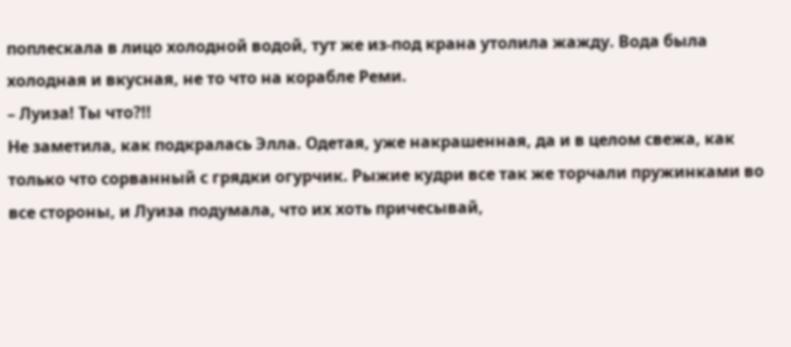поплескала в лицо холодной водой, тут же из-под крана утолила жажду. Вода была холодная и вкусная, не то что на корабле Реми.
– Луиза! Ты что?!!
Не заметила, как подкралась Элла. Одетая, уже накрашенная, да и в целом свежа, как только что сорванный с грядки огурчик. Рыжие кудри все так же торчали пружинками во все стороны, и Луиза подумала, что их хоть причесывай,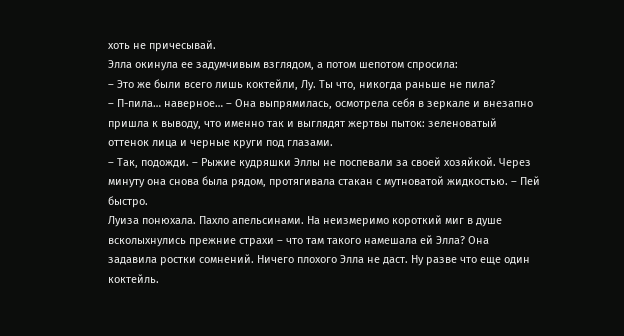хоть не причесывай.
Элла окинула ее задумчивым взглядом, а потом шепотом спросила:
– Это же были всего лишь коктейли, Лу. Ты что, никогда раньше не пила?
– П-пила… наверное… – Она выпрямилась, осмотрела себя в зеркале и внезапно пришла к выводу, что именно так и выглядят жертвы пыток: зеленоватый оттенок лица и черные круги под глазами.
– Так, подожди. – Рыжие кудряшки Эллы не поспевали за своей хозяйкой. Через минуту она снова была рядом, протягивала стакан с мутноватой жидкостью. – Пей быстро.
Луиза понюхала. Пахло апельсинами. На неизмеримо короткий миг в душе всколыхнулись прежние страхи – что там такого намешала ей Элла? Она задавила ростки сомнений. Ничего плохого Элла не даст. Ну разве что еще один коктейль.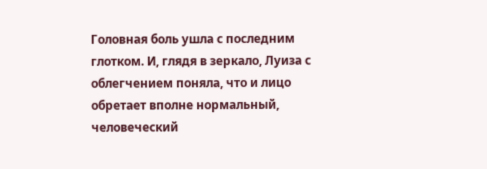Головная боль ушла с последним глотком. И, глядя в зеркало, Луиза с облегчением поняла, что и лицо обретает вполне нормальный, человеческий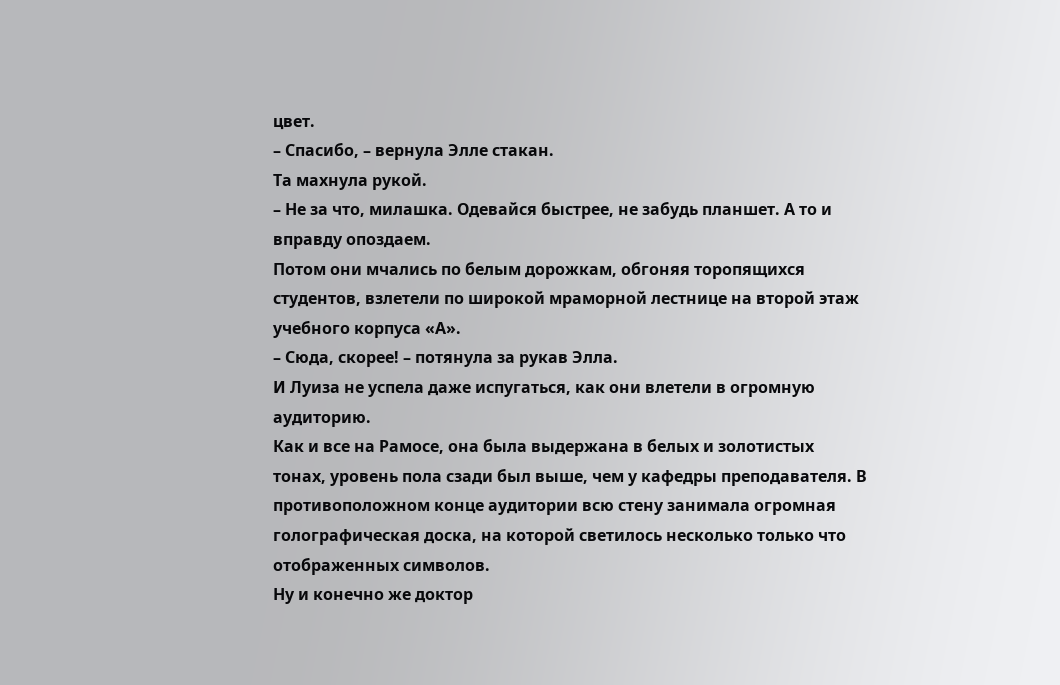цвет.
– Спасибо, – вернула Элле стакан.
Та махнула рукой.
– Не за что, милашка. Одевайся быстрее, не забудь планшет. А то и вправду опоздаем.
Потом они мчались по белым дорожкам, обгоняя торопящихся студентов, взлетели по широкой мраморной лестнице на второй этаж учебного корпуса «А».
– Сюда, скорее! – потянула за рукав Элла.
И Луиза не успела даже испугаться, как они влетели в огромную аудиторию.
Как и все на Рамосе, она была выдержана в белых и золотистых тонах, уровень пола сзади был выше, чем у кафедры преподавателя. В противоположном конце аудитории всю стену занимала огромная голографическая доска, на которой светилось несколько только что отображенных символов.
Ну и конечно же доктор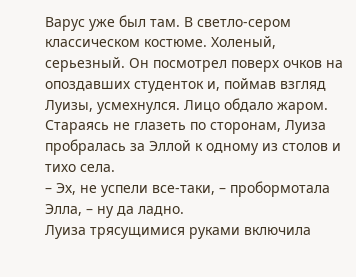Варус уже был там. В светло-сером классическом костюме. Холеный, серьезный. Он посмотрел поверх очков на опоздавших студенток и, поймав взгляд Луизы, усмехнулся. Лицо обдало жаром. Стараясь не глазеть по сторонам, Луиза пробралась за Эллой к одному из столов и тихо села.
– Эх, не успели все-таки, – пробормотала Элла, – ну да ладно.
Луиза трясущимися руками включила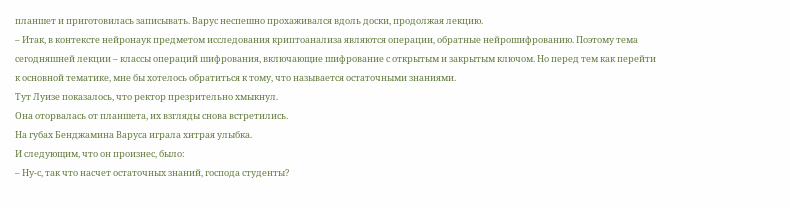планшет и приготовилась записывать. Варус неспешно прохаживался вдоль доски, продолжая лекцию.
– Итак, в контексте нейронаук предметом исследования криптоанализа являются операции, обратные нейрошифрованию. Поэтому тема сегодняшней лекции – классы операций шифрования, включающие шифрование с открытым и закрытым ключом. Но перед тем как перейти к основной тематике, мне бы хотелось обратиться к тому, что называется остаточными знаниями.
Тут Луизе показалось, что ректор презрительно хмыкнул.
Она оторвалась от планшета, их взгляды снова встретились.
На губах Бенджамина Варуса играла хитрая улыбка.
И следующим, что он произнес, было:
– Ну-с, так что насчет остаточных знаний, господа студенты?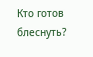Кто готов блеснуть?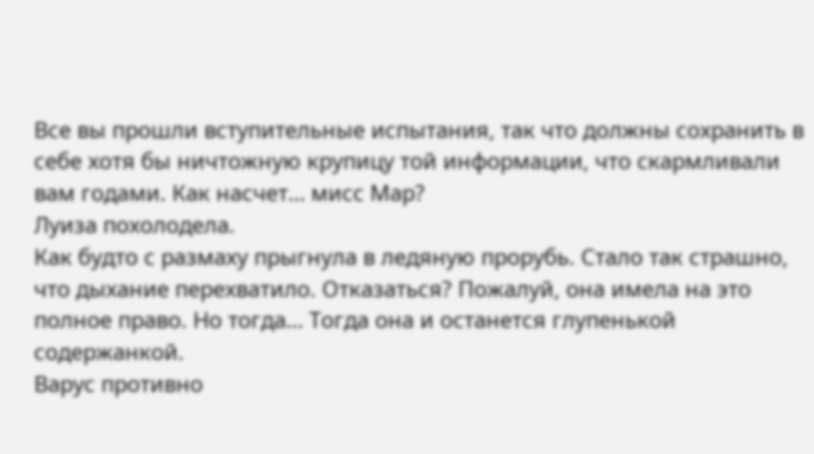Все вы прошли вступительные испытания, так что должны сохранить в себе хотя бы ничтожную крупицу той информации, что скармливали вам годами. Как насчет… мисс Мар?
Луиза похолодела.
Как будто с размаху прыгнула в ледяную прорубь. Стало так страшно, что дыхание перехватило. Отказаться? Пожалуй, она имела на это полное право. Но тогда… Тогда она и останется глупенькой содержанкой.
Варус противно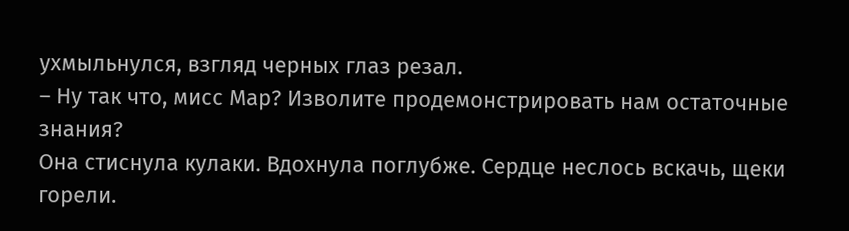ухмыльнулся, взгляд черных глаз резал.
– Ну так что, мисс Мар? Изволите продемонстрировать нам остаточные знания?
Она стиснула кулаки. Вдохнула поглубже. Сердце неслось вскачь, щеки горели.